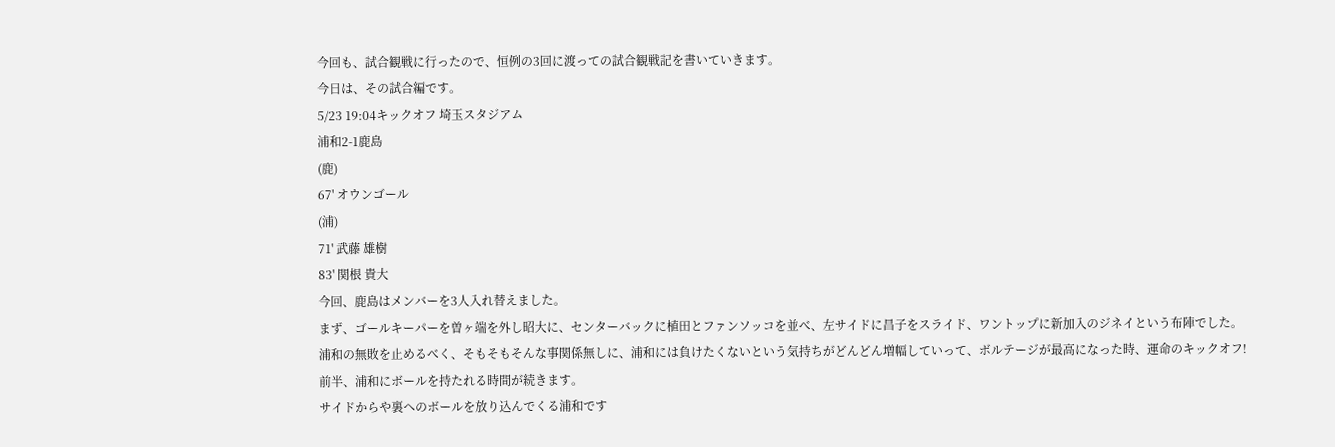今回も、試合観戦に行ったので、恒例の3回に渡っての試合観戦記を書いていきます。
今日は、その試合編です。
5/23 19:04キックオフ 埼玉スタジアム
浦和2-1鹿島
(鹿)
67' オウンゴール
(浦)
71' 武藤 雄樹
83' 関根 貴大
今回、鹿島はメンバーを3人入れ替えました。
まず、ゴールキーパーを曽ヶ端を外し昭大に、センターバックに植田とファンソッコを並べ、左サイドに昌子をスライド、ワントップに新加入のジネイという布陣でした。
浦和の無敗を止めるべく、そもそもそんな事関係無しに、浦和には負けたくないという気持ちがどんどん増幅していって、ボルテージが最高になった時、運命のキックオフ!
前半、浦和にボールを持たれる時間が続きます。
サイドからや裏へのボールを放り込んでくる浦和です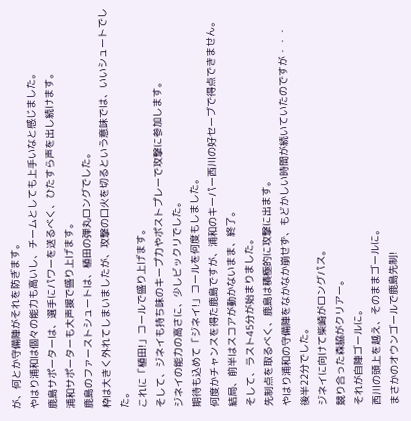が、何とか守備陣がそれを防ぎます。
やはり浦和は個々の能力も高いし、チームとしても上手いなと感じました。
鹿島サポーターは、選手にパワーを送るべく、ひたすら声を出し続けます。
浦和サポーターも大声援で盛り上げます。
鹿島のファーストシュートは、植田の弾丸ロングでした。
枠は大きく外れてしまいましたが、攻撃の口火を切るという意味では、いいシュートでした。
これに「植田!」コールで盛り上げます。
そして、ジネイも持ち味のキープ力やポストプレーで攻撃に参加します。
ジネイの能力の高さに、少しビックリでした。
期待も込めて「ジネイ!」コールを何度もしました。
何度かチャンスを得た鹿島ですが、浦和のキーパー西川の好セーブで得点できません。
結局、前半はスコアが動かないまま、終了。
そして、ラスト45分が始まりました。
先制点を取るべく、鹿島は積極的に攻撃に出ます。
やはり浦和の守備陣をなかなか崩せず、もどかしい時間が続いていたのですが・・・
後半22分でした。
ジネイに向けて柴崎がロングパス。
競り合った森脇がクリアー。
それが自陣ゴールに。
西川の頭上を越え、そのままゴールに。
まさかのオウンゴールで鹿島先制!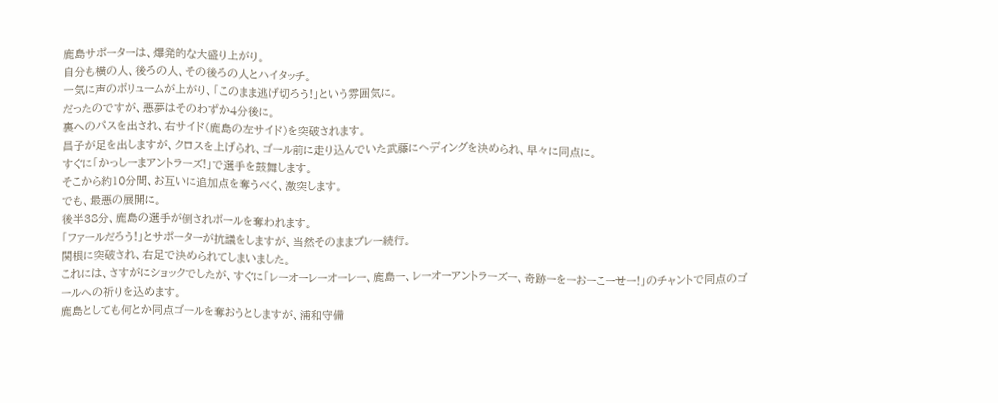鹿島サポーターは、爆発的な大盛り上がり。
自分も横の人、後ろの人、その後ろの人とハイタッチ。
一気に声のボリュームが上がり、「このまま逃げ切ろう!」という雰囲気に。
だったのですが、悪夢はそのわずか4分後に。
裏へのパスを出され、右サイド(鹿島の左サイド)を突破されます。
昌子が足を出しますが、クロスを上げられ、ゴール前に走り込んでいた武藤にヘディングを決められ、早々に同点に。
すぐに「かっしーまアントラーズ!」で選手を鼓舞します。
そこから約10分間、お互いに追加点を奪うべく、激突します。
でも、最悪の展開に。
後半38分、鹿島の選手が倒されボールを奪われます。
「ファールだろう!」とサポーターが抗議をしますが、当然そのままプレー続行。
関根に突破され、右足で決められてしまいました。
これには、さすがにショックでしたが、すぐに「レーオーレーオーレー、鹿島ー、レーオーアントラーズー、奇跡ーをーおーこーせー!」のチャントで同点のゴールへの祈りを込めます。
鹿島としても何とか同点ゴールを奪おうとしますが、浦和守備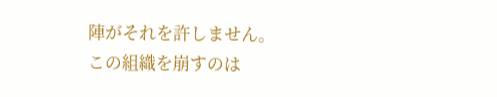陣がそれを許しません。
この組織を崩すのは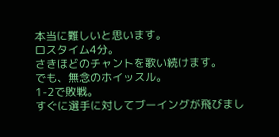本当に難しいと思います。
ロスタイム4分。
さきほどのチャントを歌い続けます。
でも、無念のホイッスル。
1-2で敗戦。
すぐに選手に対してブーイングが飛びまし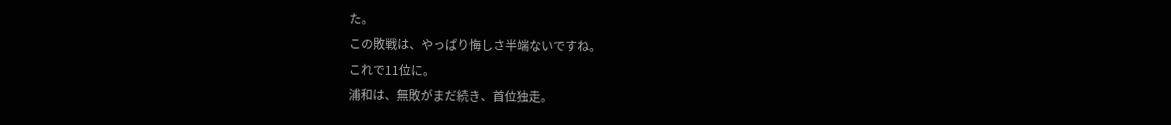た。
この敗戦は、やっぱり悔しさ半端ないですね。
これで11位に。
浦和は、無敗がまだ続き、首位独走。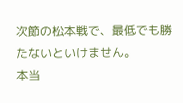次節の松本戦で、最低でも勝たないといけません。
本当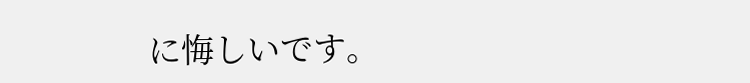に悔しいです。